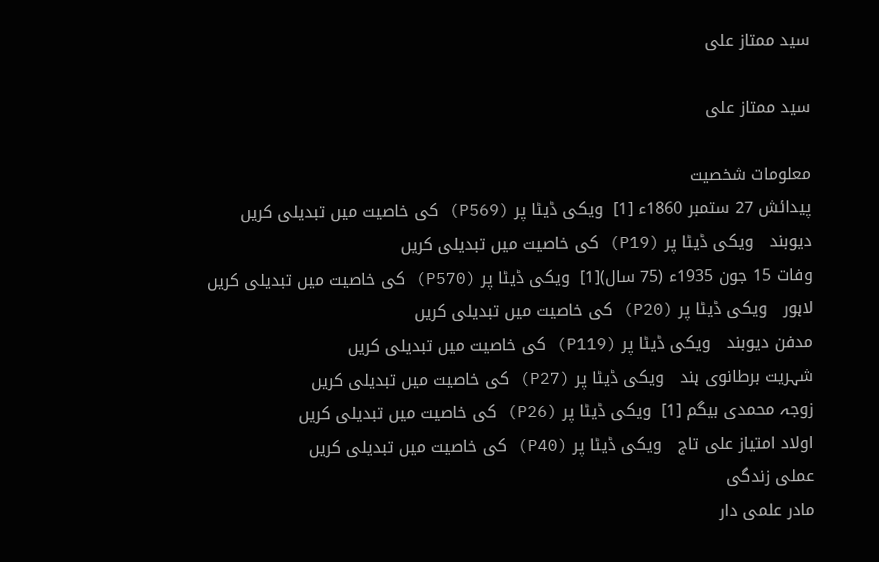سید ممتاز علی

سید ممتاز علی

معلومات شخصیت
پیدائش 27 ستمبر 1860ء [1]  ویکی ڈیٹا پر (P569) کی خاصیت میں تبدیلی کریں
دیوبند   ویکی ڈیٹا پر (P19) کی خاصیت میں تبدیلی کریں
وفات 15 جون 1935ء (75 سال)[1]  ویکی ڈیٹا پر (P570) کی خاصیت میں تبدیلی کریں
لاہور   ویکی ڈیٹا پر (P20) کی خاصیت میں تبدیلی کریں
مدفن دیوبند   ویکی ڈیٹا پر (P119) کی خاصیت میں تبدیلی کریں
شہریت برطانوی ہند   ویکی ڈیٹا پر (P27) کی خاصیت میں تبدیلی کریں
زوجہ محمدی بیگم [1]  ویکی ڈیٹا پر (P26) کی خاصیت میں تبدیلی کریں
اولاد امتیاز علی تاج   ویکی ڈیٹا پر (P40) کی خاصیت میں تبدیلی کریں
عملی زندگی
مادر علمی دار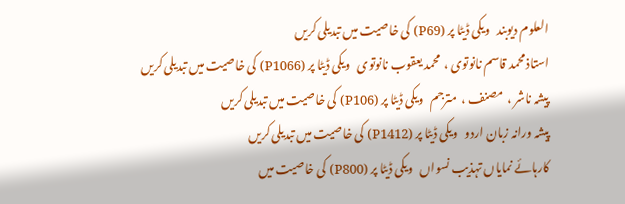العلوم دیوبند   ویکی ڈیٹا پر (P69) کی خاصیت میں تبدیلی کریں
استاذ محمد قاسم نانوتوی ،  محمد یعقوب نانوتوی   ویکی ڈیٹا پر (P1066) کی خاصیت میں تبدیلی کریں
پیشہ ناشر ،  مصنف ،  مترجم   ویکی ڈیٹا پر (P106) کی خاصیت میں تبدیلی کریں
پیشہ ورانہ زبان اردو   ویکی ڈیٹا پر (P1412) کی خاصیت میں تبدیلی کریں
کارہائے نمایاں تہذیب نسواں   ویکی ڈیٹا پر (P800) کی خاصیت میں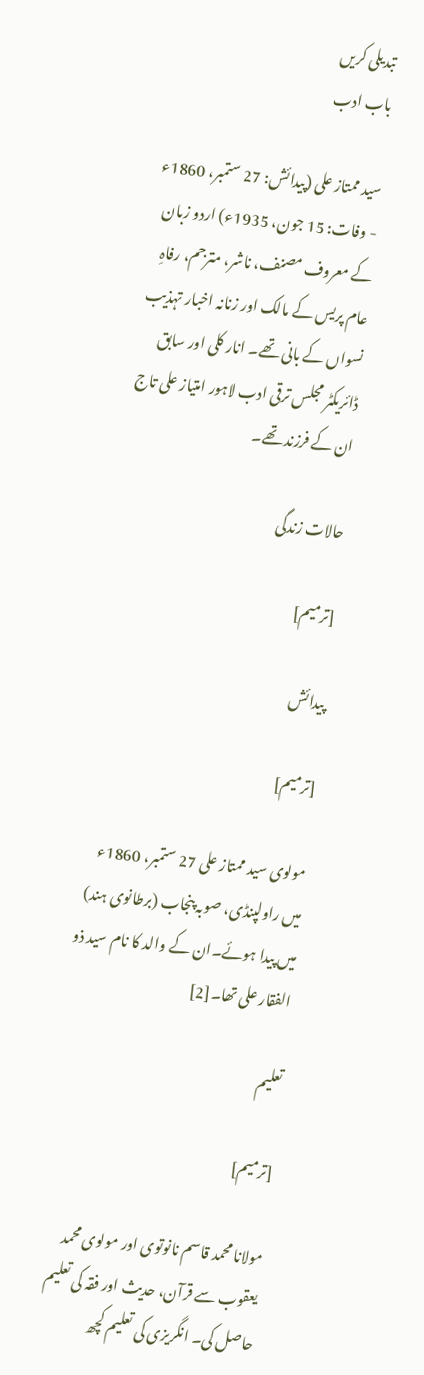تبدیلی کریں
باب ادب

سید ممتاز علی (پیدائش: 27 ستمبر، 1860ء - وفات: 15 جون، 1935ء) اردو زبان کے معروف مصنف، ناشر، مترجم، رفاہِ عام پریس کے مالک اور زنانہ اخبار تہذیب نسواں کے بانی تھے۔ انار کلی اور سابق ڈائریکٹر مجلس ترقی ادب لاہور امتیاز علی تاج ان کے فرزند تھے۔

حالات زندگی

[ترمیم]

پیدائش

[ترمیم]

مولوی سید ممتاز علی 27 ستمبر، 1860ء میں راولپنڈی، صوبہ پنجاب (برطانوی ہند) میں پیدا ہوئے۔ان کے والد کا نام سید ذو الفقار علی تھا۔[2]

تعلیم

[ترمیم]

مولانا محمد قاسم نانوتوی اور مولوی محمد یعقوب سے قرآن، حدیث اور فقہ کی تعلیم حاصل کی۔ انگریزی کی تعلیم کچھ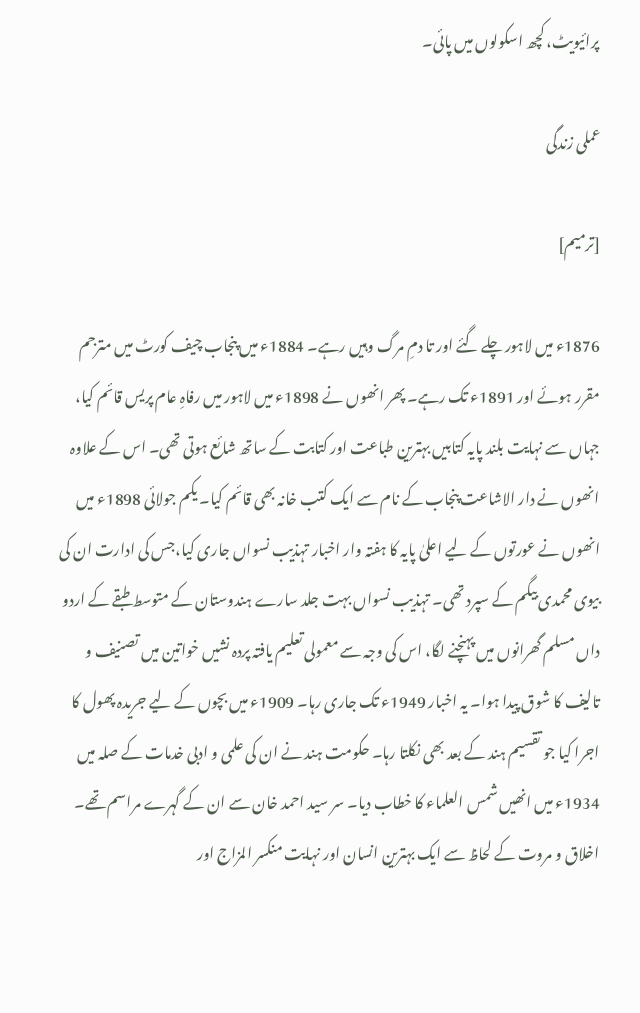پرائیویٹ، کچھ اسکولوں میں پائی۔

عملی زندگی

[ترمیم]

1876ء میں لاہور چلے گئے اور تا دمِ مرگ وہیں رہے۔ 1884ء میں پنجاب چیف کورٹ میں مترجم مقرر ہوئے اور 1891ء تک رہے۔ پھر انھوں نے 1898ء میں لاہور میں رفاہِ عام پریس قائم کیا، جہاں سے نہایت بلند پایہ کتابیں بہترین طباعت اور کتابت کے ساتھ شائع ہوتی تھی۔ اس کے علاوہ انھوں نے دار الاشاعت پنجاب کے نام سے ایک کتب خانہ بھی قائم کیا۔ یکم جولائی 1898ء میں انھوں نے عورتوں کے لیے اعلیٰ پایہ کا ہفتہ وار اخبار تہذیب نسواں جاری کیا،جس کی ادارت ان کی بیوی محمدی بیگم کے سپرد تھی۔ تہذیب نسواں بہت جلد سارے ہندوستان کے متوسط طبقے کے اردو داں مسلم گھرانوں میں پہنچنے لگا، اس کی وجہ سے معمولی تعلیم یافتہ پردہ نشیں خواتین میں تصنیف و تالیف کا شوق پیدا ہوا۔ یہ اخبار 1949ء تک جاری رہا۔ 1909ء میں بچوں کے لیے جریدہ پھول کا اجرا کیا جو تقسیم ہند کے بعد بھی نکلتا رہا۔ حکومت ہند نے ان کی علمی و ادبی خدمات کے صلہ میں 1934ء میں انھیں شمس العلماء کا خطاب دیا۔ سر سید احمد خان سے ان کے گہرے مراسم تھے۔ اخلاق و مروت کے لحاظ سے ایک بہترین انسان اور نہایت منکسر المزاج اور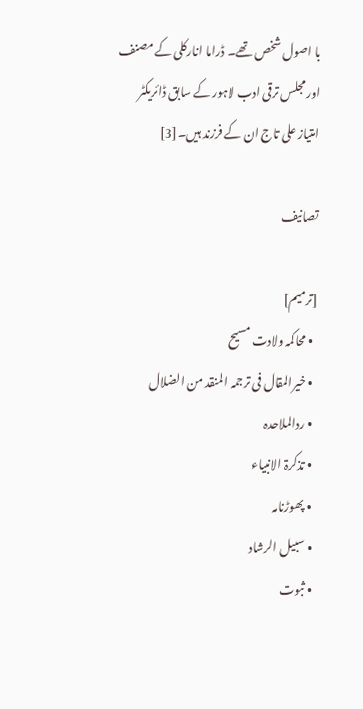با اصول شخص تھے۔ ڈراما انارکلی کے مصنف اور مجلس ترقی ادب لاہور کے سابق ڈائریکٹر امتیاز علی تاج ان کے فرزند ہیں۔[3]

تصانیف

[ترمیم]
  • محاکمہ ولادت مسیح
  • خیرالمقال فی ترجمہ المنقد من الضلال
  • ردالملاحدہ
  • تذکرۃ الانبیاء
  • پھوڑنامہ
  • سبیل الرشاد
  • ثبوت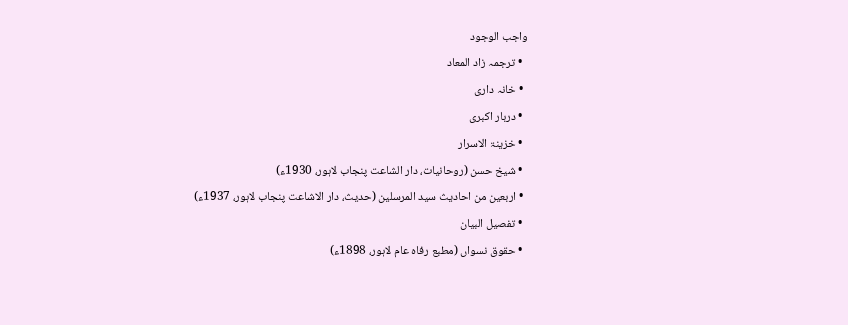واجب الوجود
  • ترجمہ زاد المعاد
  • خانہ داری
  • دربار اکبری
  • خزینۃ الاسرار
  • شیخ حسن (روحانیات، دار الشاعت پنجاب لاہور، 1930ء)
  • اربعین من احادیث سید المرسلین (حدیث، دار الاشاعت پنجاب لاہور، 1937ء)
  • تفصیل البیان
  • حقوق نسواں (مطبع رفاہ عام لاہور، 1898ء)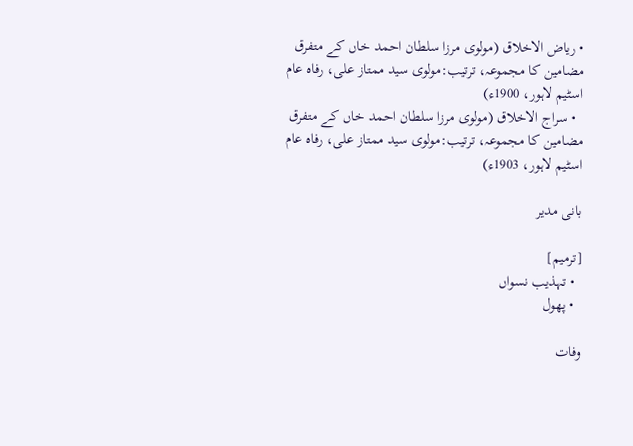• ریاض الاخلاق (مولوی مرزا سلطان احمد خاں کے متفرق مضامین کا مجموعہ، ترتیب:مولوی سید ممتاز علی، رفاہ عام اسٹیم لاہور، 1900ء)
  • سراج الاخلاق (مولوی مرزا سلطان احمد خاں کے متفرق مضامین کا مجموعہ، ترتیب:مولوی سید ممتاز علی، رفاہ عام اسٹیم لاہور، 1903ء)

بانی مدیر

[ترمیم]
  • تہذیب نسواں
  • پھول

وفات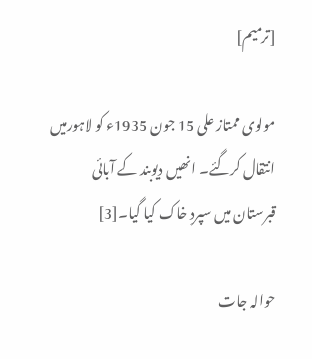[ترمیم]

مولوی ممتاز علی 15 جون 1935ء کو لاہورمیں انتقال کرگئے۔ انھیں دیوبند کے آبائی قبرستان میں سپردِ خاک کیا گیا۔[3]

حوالہ جات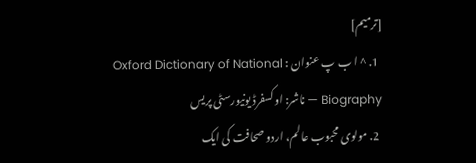[ترمیم]
  1. ^ ا ب پ عنوان : Oxford Dictionary of National Biography — ناشر: اوکسفرڈ یونیورسٹی پریس
  2. مولوی محبوب عالم، اردو صحافت کی ایک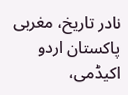نادر تاریخ، مغربی پاکستان اردو اکیڈمی،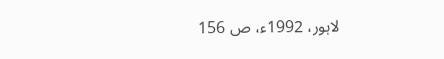لاہور، 1992ء، ص 156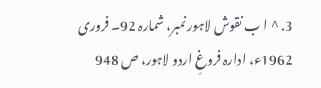3. ^ ا ب نقوش لاہور نمبر، شمارہ 92۔ فروری 1962ء، ادارہ فروغِ اردو لاہور، ص 948